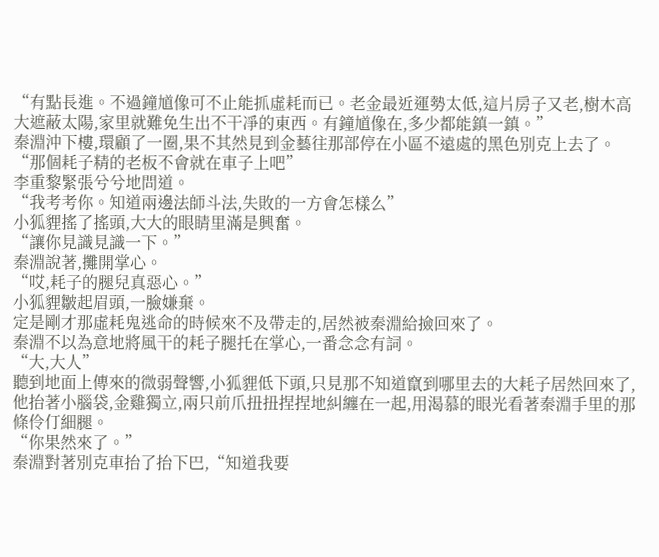“有點長進。不過鐘馗像可不止能抓虛耗而已。老金最近運勢太低,這片房子又老,樹木高大遮蔽太陽,家里就難免生出不干凈的東西。有鐘馗像在,多少都能鎮一鎮。”
秦淵沖下樓,環顧了一圈,果不其然見到金藝往那部停在小區不遠處的黑色別克上去了。
“那個耗子精的老板不會就在車子上吧”
李重黎緊張兮兮地問道。
“我考考你。知道兩邊法師斗法,失敗的一方會怎樣么”
小狐貍搖了搖頭,大大的眼睛里滿是興奮。
“讓你見識見識一下。”
秦淵說著,攤開掌心。
“哎,耗子的腿兒真惡心。”
小狐貍皺起眉頭,一臉嫌棄。
定是剛才那虛耗鬼逃命的時候來不及帶走的,居然被秦淵給撿回來了。
秦淵不以為意地將風干的耗子腿托在掌心,一番念念有詞。
“大,大人”
聽到地面上傳來的微弱聲響,小狐貍低下頭,只見那不知道竄到哪里去的大耗子居然回來了,他抬著小腦袋,金雞獨立,兩只前爪扭扭捏捏地糾纏在一起,用渴慕的眼光看著秦淵手里的那條伶仃細腿。
“你果然來了。”
秦淵對著別克車抬了抬下巴,“知道我要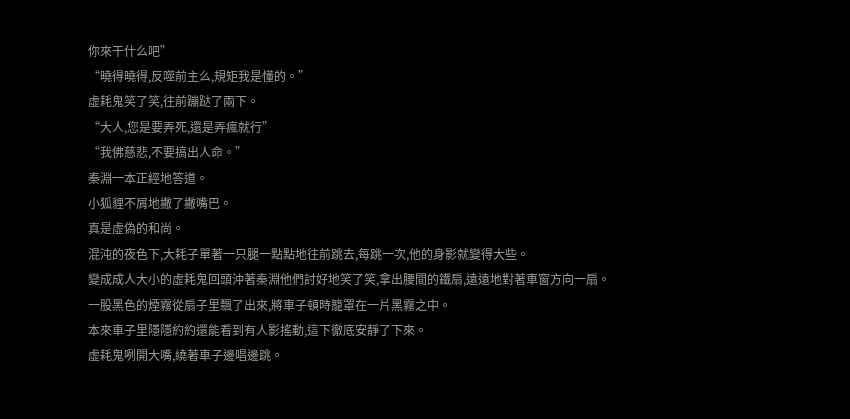你來干什么吧”
“曉得曉得,反噬前主么,規矩我是懂的。”
虛耗鬼笑了笑,往前蹦跶了兩下。
“大人,您是要弄死,還是弄瘋就行”
“我佛慈悲,不要搞出人命。”
秦淵一本正經地答道。
小狐貍不屑地撇了撇嘴巴。
真是虛偽的和尚。
混沌的夜色下,大耗子單著一只腿一點點地往前跳去,每跳一次,他的身影就變得大些。
變成成人大小的虛耗鬼回頭沖著秦淵他們討好地笑了笑,拿出腰間的鐵扇,遠遠地對著車窗方向一扇。
一股黑色的煙霧從扇子里飄了出來,將車子頓時籠罩在一片黑霧之中。
本來車子里隱隱約約還能看到有人影搖動,這下徹底安靜了下來。
虛耗鬼咧開大嘴,繞著車子邊唱邊跳。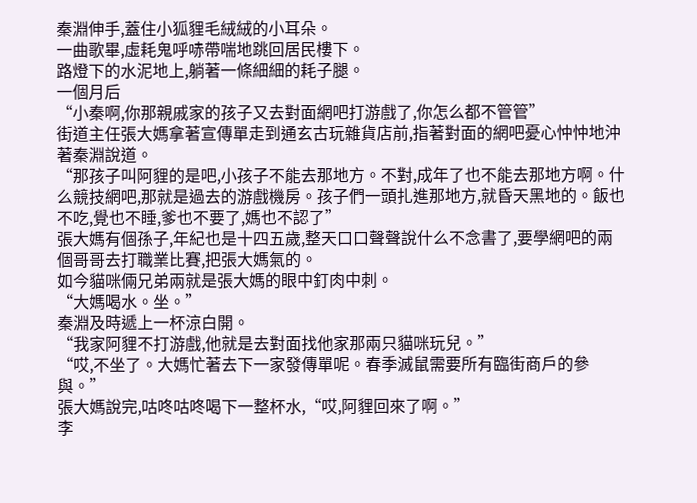秦淵伸手,蓋住小狐貍毛絨絨的小耳朵。
一曲歌畢,虛耗鬼呼哧帶喘地跳回居民樓下。
路燈下的水泥地上,躺著一條細細的耗子腿。
一個月后
“小秦啊,你那親戚家的孩子又去對面網吧打游戲了,你怎么都不管管”
街道主任張大媽拿著宣傳單走到通玄古玩雜貨店前,指著對面的網吧憂心忡忡地沖著秦淵說道。
“那孩子叫阿貍的是吧,小孩子不能去那地方。不對,成年了也不能去那地方啊。什么競技網吧,那就是過去的游戲機房。孩子們一頭扎進那地方,就昏天黑地的。飯也不吃,覺也不睡,爹也不要了,媽也不認了”
張大媽有個孫子,年紀也是十四五歲,整天口口聲聲說什么不念書了,要學網吧的兩個哥哥去打職業比賽,把張大媽氣的。
如今貓咪倆兄弟兩就是張大媽的眼中釘肉中刺。
“大媽喝水。坐。”
秦淵及時遞上一杯涼白開。
“我家阿貍不打游戲,他就是去對面找他家那兩只貓咪玩兒。”
“哎,不坐了。大媽忙著去下一家發傳單呢。春季滅鼠需要所有臨街商戶的參與。”
張大媽說完,咕咚咕咚喝下一整杯水,“哎,阿貍回來了啊。”
李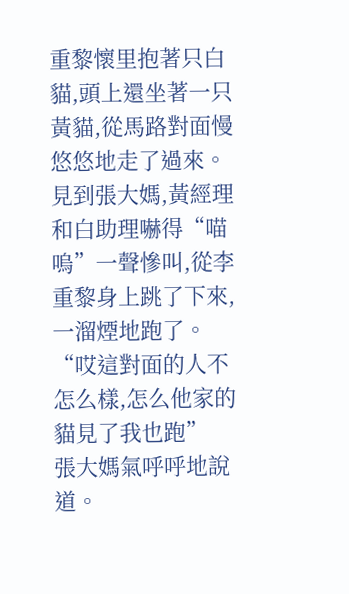重黎懷里抱著只白貓,頭上還坐著一只黃貓,從馬路對面慢悠悠地走了過來。
見到張大媽,黃經理和白助理嚇得“喵嗚”一聲慘叫,從李重黎身上跳了下來,一溜煙地跑了。
“哎這對面的人不怎么樣,怎么他家的貓見了我也跑”
張大媽氣呼呼地說道。